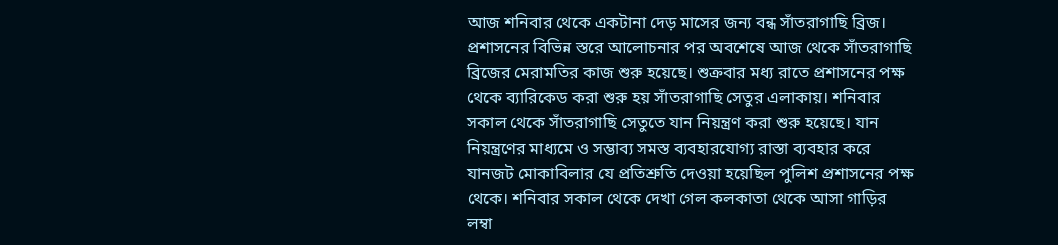আজ শনিবার থেকে একটানা দেড় মাসের জন্য বন্ধ সাঁতরাগাছি ব্রিজ। প্রশাসনের বিভিন্ন স্তরে আলোচনার পর অবশেষে আজ থেকে সাঁতরাগাছি ব্রিজের মেরামতির কাজ শুরু হয়েছে। শুক্রবার মধ্য রাতে প্রশাসনের পক্ষ থেকে ব্যারিকেড করা শুরু হয় সাঁতরাগাছি সেতুর এলাকায়। শনিবার সকাল থেকে সাঁতরাগাছি সেতুতে যান নিয়ন্ত্রণ করা শুরু হয়েছে। যান নিয়ন্ত্রণের মাধ্যমে ও সম্ভাব্য সমস্ত ব্যবহারযোগ্য রাস্তা ব্যবহার করে যানজট মোকাবিলার যে প্রতিশ্রুতি দেওয়া হয়েছিল পুলিশ প্রশাসনের পক্ষ থেকে। শনিবার সকাল থেকে দেখা গেল কলকাতা থেকে আসা গাড়ির লম্বা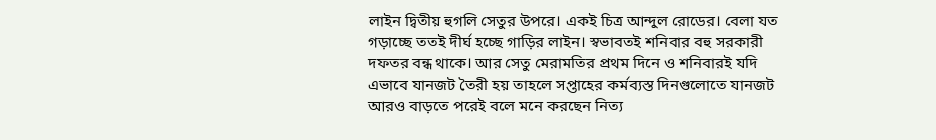লাইন দ্বিতীয় হুগলি সেতুর উপরে। একই চিত্র আন্দুল রোডের। বেলা যত গড়াচ্ছে ততই দীর্ঘ হচ্ছে গাড়ির লাইন। স্বভাবতই শনিবার বহু সরকারী দফতর বন্ধ থাকে। আর সেতু মেরামতির প্রথম দিনে ও শনিবারই যদি এভাবে যানজট তৈরী হয় তাহলে সপ্তাহের কর্মব্যস্ত দিনগুলোতে যানজট আরও বাড়তে পরেই বলে মনে করছেন নিত্য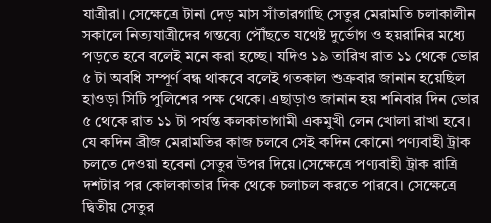যাত্রীরা। সেক্ষেত্রে টানা দেড় মাস সাঁতারগাছি সেতুর মেরামতি চলাকালীন সকালে নিত্যযাত্রীদের গন্তব্যে পৌঁছতে যথেষ্ট দুর্ভোগ ও হয়রানির মধ্যে পড়তে হবে বলেই মনে করা হচ্ছে। যদিও ১৯ তারিখ রাত ১১ থেকে ভোর ৫ টা অবধি সম্পূর্ণ বন্ধ থাকবে বলেই গতকাল শুক্রবার জানান হয়েছিল হাওড়া সিটি পুলিশের পক্ষ থেকে। এছাড়াও জানান হয় শনিবার দিন ভোর ৫ থেকে রাত ১১ টা পর্যন্ত কলকাতাগামী একমুখী লেন খোলা রাখা হবে। যে কদিন ব্রীজ মেরামতির কাজ চলবে সেই কদিন কোনো পণ্যবাহী ট্রাক চলতে দেওয়া হবেনা সেতুর উপর দিয়ে।সেক্ষেত্রে পণ্যবাহী ট্রাক রাত্রি দশটার পর কোলকাতার দিক থেকে চলাচল করতে পারবে। সেক্ষেত্রে দ্বিতীয় সেতুর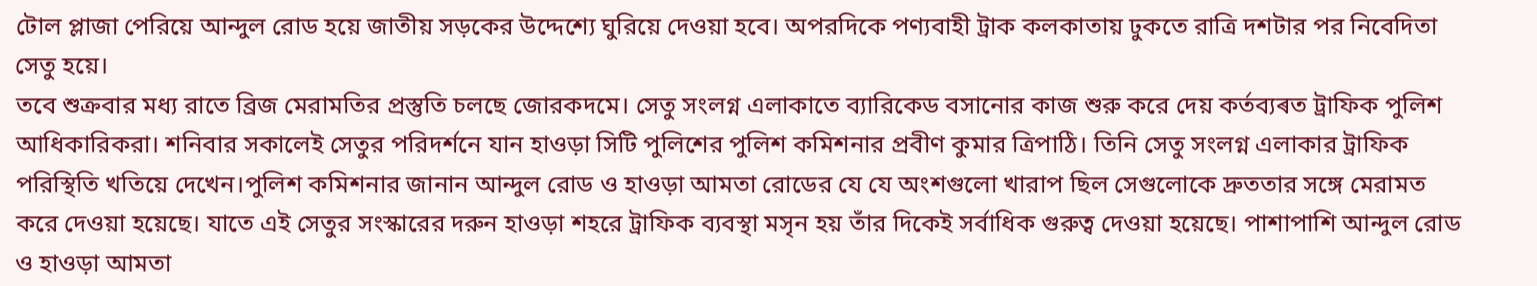টোল প্লাজা পেরিয়ে আন্দুল রোড হয়ে জাতীয় সড়কের উদ্দেশ্যে ঘুরিয়ে দেওয়া হবে। অপরদিকে পণ্যবাহী ট্রাক কলকাতায় ঢুকতে রাত্রি দশটার পর নিবেদিতা সেতু হয়ে।
তবে শুক্রবার মধ্য রাতে ব্রিজ মেরামতির প্রস্তুতি চলছে জোরকদমে। সেতু সংলগ্ন এলাকাতে ব্যারিকেড বসানোর কাজ শুরু করে দেয় কর্তব্যৰত ট্রাফিক পুলিশ আধিকারিকরা। শনিবার সকালেই সেতুর পরিদর্শনে যান হাওড়া সিটি পুলিশের পুলিশ কমিশনার প্রবীণ কুমার ত্রিপাঠি। তিনি সেতু সংলগ্ন এলাকার ট্রাফিক পরিস্থিতি খতিয়ে দেখেন।পুলিশ কমিশনার জানান আন্দুল রোড ও হাওড়া আমতা রোডের যে যে অংশগুলো খারাপ ছিল সেগুলোকে দ্রুততার সঙ্গে মেরামত করে দেওয়া হয়েছে। যাতে এই সেতুর সংস্কারের দরুন হাওড়া শহরে ট্রাফিক ব্যবস্থা মসৃন হয় তাঁর দিকেই সর্বাধিক গুরুত্ব দেওয়া হয়েছে। পাশাপাশি আন্দুল রোড ও হাওড়া আমতা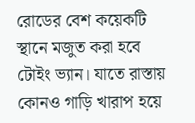রোডের বেশ কয়েকটি স্থানে মজুত করা হবে টোইং ভ্যান। যাতে রাস্তায় কোনও গাড়ি খারাপ হয়ে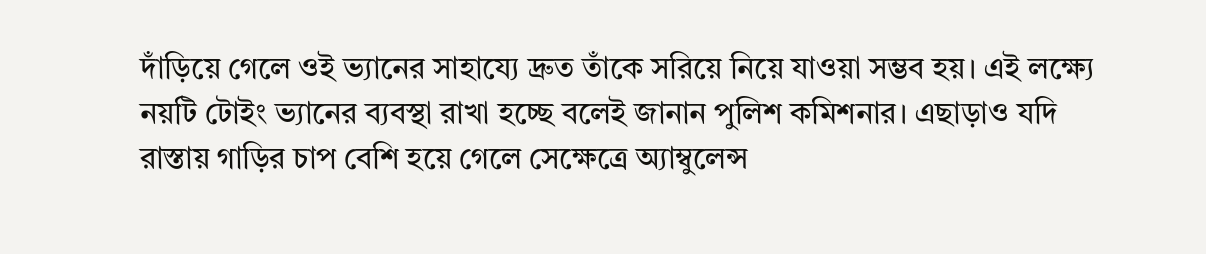দাঁড়িয়ে গেলে ওই ভ্যানের সাহায্যে দ্রুত তাঁকে সরিয়ে নিয়ে যাওয়া সম্ভব হয়। এই লক্ষ্যে নয়টি টোইং ভ্যানের ব্যবস্থা রাখা হচ্ছে বলেই জানান পুলিশ কমিশনার। এছাড়াও যদি রাস্তায় গাড়ির চাপ বেশি হয়ে গেলে সেক্ষেত্রে অ্যাম্বুলেন্স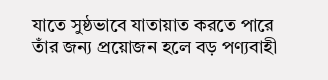যাতে সুষ্ঠভাবে যাতায়াত করতে পারে তাঁর জন্য প্রয়োজন হলে বড় পণ্যবাহী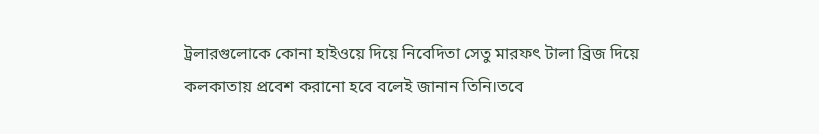ট্রলারগুলোকে কোনা হাইওয়ে দিয়ে নিবেদিতা সেতু মারফৎ টালা ব্রিজ দিয়ে কলকাতায় প্রবেশ করানো হবে বলেই জানান তিনি।তবে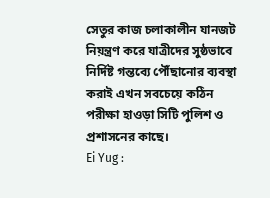সেতুর কাজ চলাকালীন যানজট নিয়ন্ত্রণ করে যাত্রীদের সুষ্ঠভাবে নির্দিষ্ট গন্তব্যে পৌঁছানোর ব্যবস্থা করাই এখন সবচেয়ে কঠিন পরীক্ষা হাওড়া সিটি পুলিশ ও প্রশাসনের কাছে।
Ei Yug :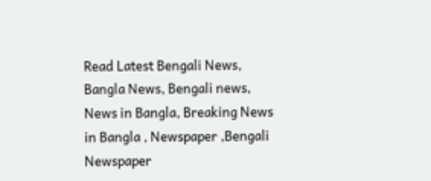Read Latest Bengali News, Bangla News, Bengali news, News in Bangla, Breaking News in Bangla , Newspaper ,Bengali Newspaper